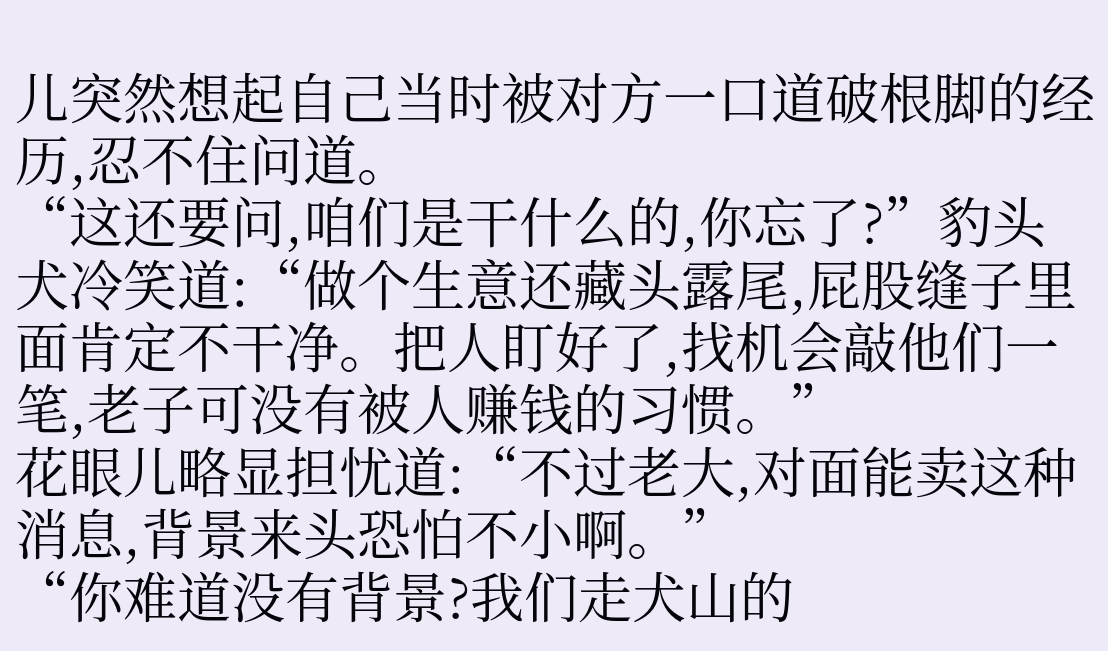儿突然想起自己当时被对方一口道破根脚的经历,忍不住问道。
“这还要问,咱们是干什么的,你忘了?”豹头犬冷笑道:“做个生意还藏头露尾,屁股缝子里面肯定不干净。把人盯好了,找机会敲他们一笔,老子可没有被人赚钱的习惯。”
花眼儿略显担忧道:“不过老大,对面能卖这种消息,背景来头恐怕不小啊。”
“你难道没有背景?我们走犬山的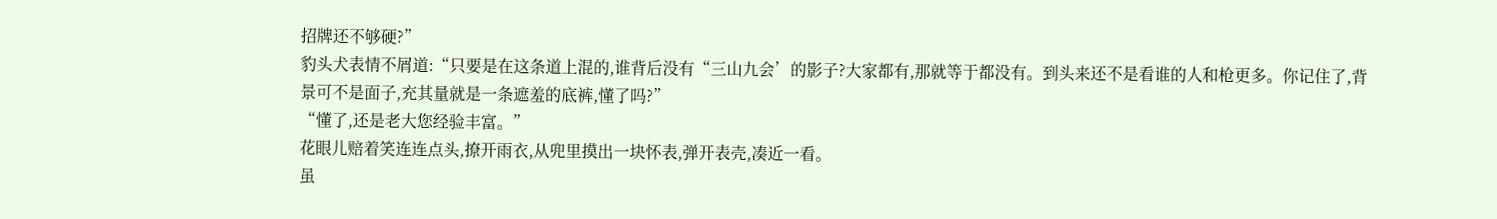招牌还不够硬?”
豹头犬表情不屑道:“只要是在这条道上混的,谁背后没有“三山九会’的影子?大家都有,那就等于都没有。到头来还不是看谁的人和枪更多。你记住了,背景可不是面子,充其量就是一条遮羞的底裤,懂了吗?”
“懂了,还是老大您经验丰富。”
花眼儿赔着笑连连点头,撩开雨衣,从兜里摸出一块怀表,弹开表壳,凑近一看。
虽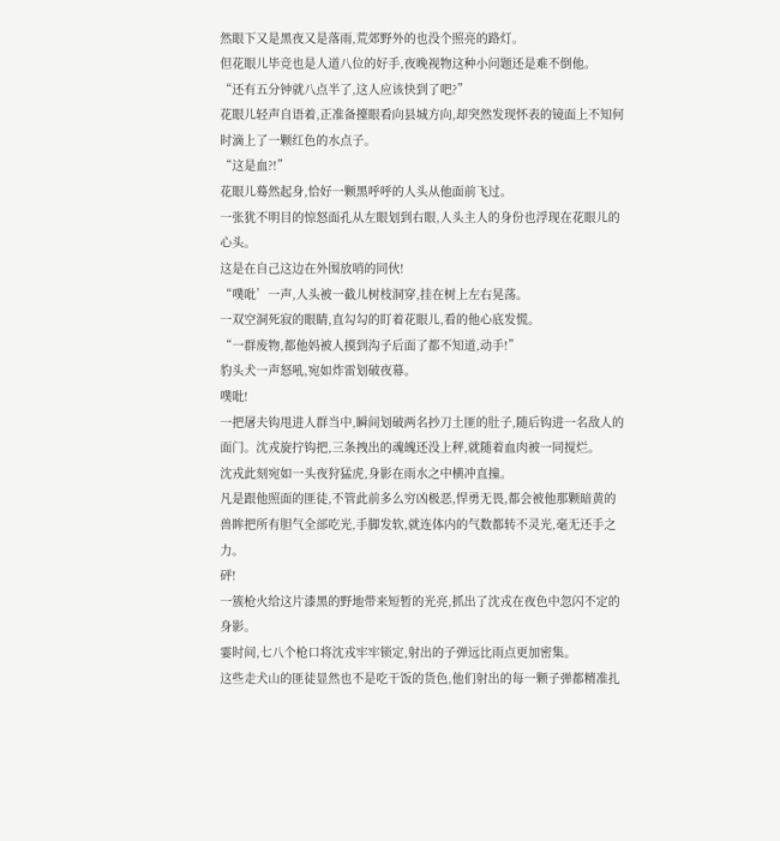然眼下又是黑夜又是落雨,荒郊野外的也没个照亮的路灯。
但花眼儿毕竞也是人道八位的好手,夜晚视物这种小问题还是难不倒他。
“还有五分钟就八点半了,这人应该快到了吧?”
花眼儿轻声自语着,正准备擡眼看向县城方向,却突然发现怀表的镜面上不知何时滴上了一颗红色的水点子。
“这是血?!”
花眼儿蓦然起身,恰好一颗黑呼呼的人头从他面前飞过。
一张犹不明目的惊怒面孔从左眼划到右眼,人头主人的身份也浮现在花眼儿的心头。
这是在自己这边在外围放哨的同伙!
“噗吡’一声,人头被一截儿树枝洞穿,挂在树上左右晃荡。
一双空洞死寂的眼睛,直勾勾的盯着花眼儿,看的他心底发慌。
“一群废物,都他妈被人摸到沟子后面了都不知道,动手!”
豹头犬一声怒吼,宛如炸雷划破夜幕。
噗吡!
一把屠夫钩甩进人群当中,瞬间划破两名抄刀土匪的肚子,随后钩进一名敌人的面门。沈戎旋拧钩把,三条拽出的魂魄还没上秤,就随着血肉被一同搅烂。
沈戎此刻宛如一头夜狩猛虎,身影在雨水之中横冲直撞。
凡是跟他照面的匪徒,不管此前多么穷凶极恶,悍勇无畏,都会被他那颗暗黄的兽眸把所有胆气全部吃光,手脚发软,就连体内的气数都转不灵光,毫无还手之力。
砰!
一簇枪火给这片漆黑的野地带来短暂的光亮,抓出了沈戎在夜色中忽闪不定的身影。
霎时间,七八个枪口将沈戎牢牢锁定,射出的子弹远比雨点更加密集。
这些走犬山的匪徒显然也不是吃干饭的货色,他们射出的每一颗子弹都精准扎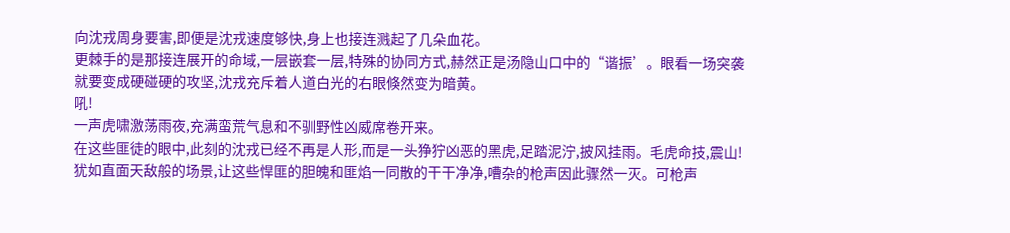向沈戎周身要害,即便是沈戎速度够快,身上也接连溅起了几朵血花。
更棘手的是那接连展开的命域,一层嵌套一层,特殊的协同方式,赫然正是汤隐山口中的“谐振’。眼看一场突袭就要变成硬碰硬的攻坚,沈戎充斥着人道白光的右眼倏然变为暗黄。
吼!
一声虎啸激荡雨夜,充满蛮荒气息和不驯野性凶威席卷开来。
在这些匪徒的眼中,此刻的沈戎已经不再是人形,而是一头狰狞凶恶的黑虎,足踏泥泞,披风挂雨。毛虎命技,震山!
犹如直面天敌般的场景,让这些悍匪的胆魄和匪焰一同散的干干净净,嘈杂的枪声因此骤然一灭。可枪声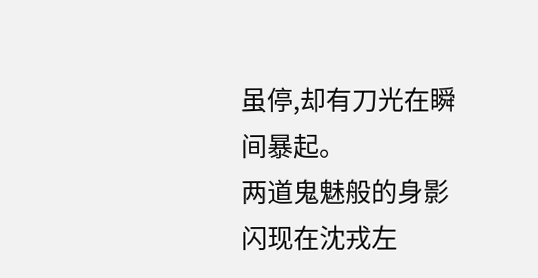虽停,却有刀光在瞬间暴起。
两道鬼魅般的身影闪现在沈戎左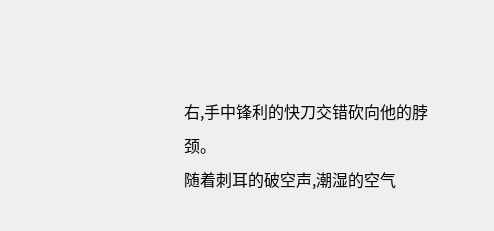右,手中锋利的快刀交错砍向他的脖颈。
随着刺耳的破空声,潮湿的空气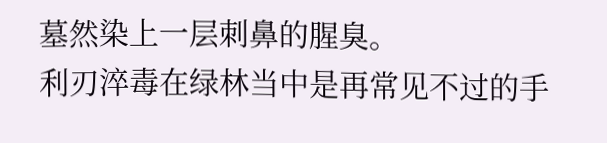墓然染上一层刺鼻的腥臭。
利刃淬毒在绿林当中是再常见不过的手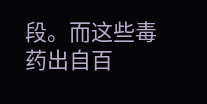段。而这些毒药出自百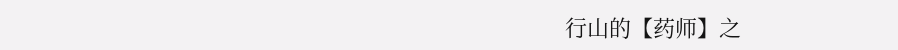行山的【药师】之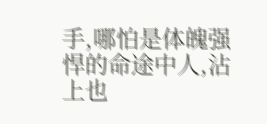手,哪怕是体魄强悍的命途中人,沾上也